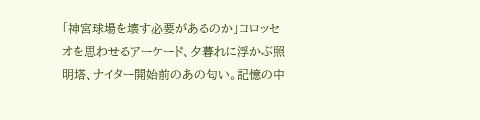「神宮球場を壊す必要があるのか」コロッセオを思わせるアーケード、夕暮れに浮かぶ照明塔、ナイター開始前のあの匂い。記憶の中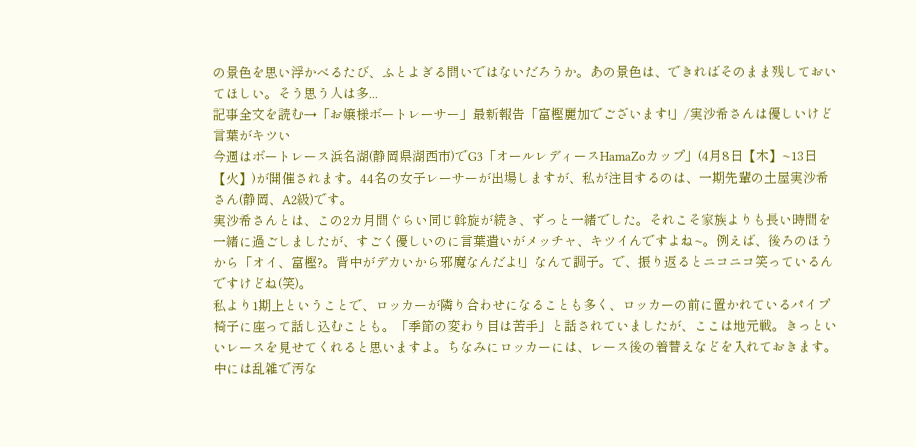の景色を思い浮かべるたび、ふとよぎる問いではないだろうか。あの景色は、できればそのまま残しておいてほしい。そう思う人は多...
記事全文を読む→「お嬢様ボートレーサー」最新報告「富樫麗加でございます!」/実沙希さんは優しいけど言葉がキツい
今週はボートレース浜名湖(静岡県湖西市)でG3「オールレディースHamaZoカップ」(4月8日【木】~13日【火】)が開催されます。44名の女子レーサーが出場しますが、私が注目するのは、一期先輩の土屋実沙希さん(静岡、A2級)です。
実沙希さんとは、この2カ月間ぐらい同じ斡旋が続き、ずっと一緒でした。それこそ家族よりも長い時間を一緒に過ごしましたが、すごく優しいのに言葉遣いがメッチャ、キツイんですよね~。例えば、後ろのほうから「オイ、富樫?。背中がデカいから邪魔なんだよ!」なんて調子。で、振り返るとニコニコ笑っているんですけどね(笑)。
私より1期上ということで、ロッカーが隣り合わせになることも多く、ロッカーの前に置かれているパイプ椅子に座って話し込むことも。「季節の変わり目は苦手」と話されていましたが、ここは地元戦。きっといいレースを見せてくれると思いますよ。ちなみにロッカーには、レース後の着替えなどを入れておきます。中には乱雑で汚な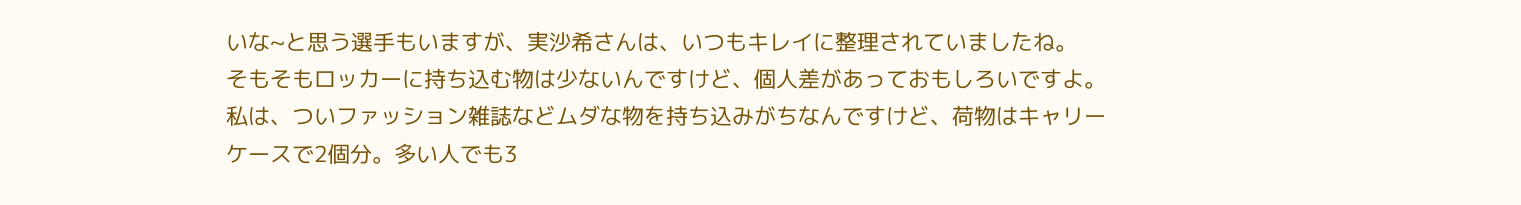いな~と思う選手もいますが、実沙希さんは、いつもキレイに整理されていましたね。
そもそもロッカーに持ち込む物は少ないんですけど、個人差があっておもしろいですよ。私は、ついファッション雑誌などムダな物を持ち込みがちなんですけど、荷物はキャリーケースで2個分。多い人でも3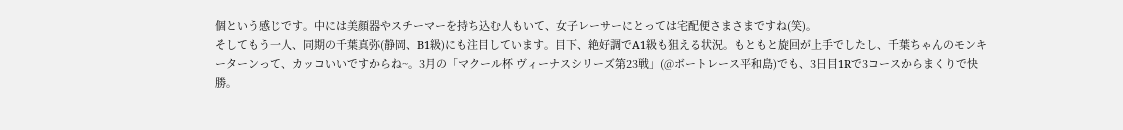個という感じです。中には美顔器やスチーマーを持ち込む人もいて、女子レーサーにとっては宅配便さまさまですね(笑)。
そしてもう一人、同期の千葉真弥(静岡、B1級)にも注目しています。目下、絶好調でA1級も狙える状況。もともと旋回が上手でしたし、千葉ちゃんのモンキーターンって、カッコいいですからね~。3月の「マクール杯 ヴィーナスシリーズ第23戦」(@ボートレース平和島)でも、3日目1Rで3コースからまくりで快勝。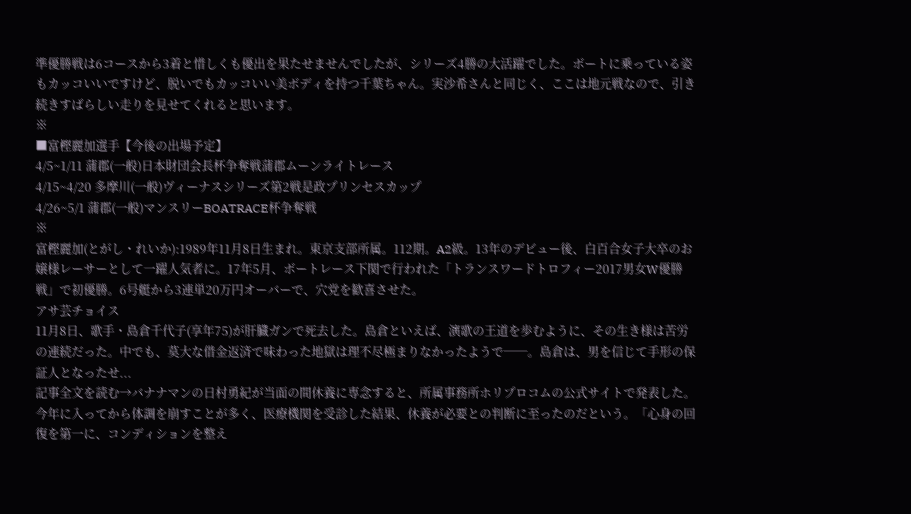準優勝戦は6コースから3着と惜しくも優出を果たせませんでしたが、シリーズ4勝の大活躍でした。ボートに乗っている姿もカッコいいですけど、脱いでもカッコいい美ボディを持つ千葉ちゃん。実沙希さんと同じく、ここは地元戦なので、引き続きすばらしい走りを見せてくれると思います。
※
■富樫麗加選手【今後の出場予定】
4/5~1/11 蒲郡(一般)日本財団会長杯争奪戦蒲郡ムーンライトレース
4/15~4/20 多摩川(一般)ヴィーナスシリーズ第2戦是政プリンセスカップ
4/26~5/1 蒲郡(一般)マンスリーBOATRACE杯争奪戦
※
富樫麗加(とがし・れいか):1989年11月8日生まれ。東京支部所属。112期。A2級。13年のデビュー後、白百合女子大卒のお嬢様レーサーとして一躍人気者に。17年5月、ボートレース下関で行われた「トランスワードトロフィー2017男女W優勝戦」で初優勝。6号艇から3連単20万円オーバーで、穴党を歓喜させた。
アサ芸チョイス
11月8日、歌手・島倉千代子(享年75)が肝臓ガンで死去した。島倉といえば、演歌の王道を歩むように、その生き様は苦労の連続だった。中でも、莫大な借金返済で味わった地獄は理不尽極まりなかったようで──。島倉は、男を信じて手形の保証人となったせ...
記事全文を読む→バナナマンの日村勇紀が当面の間休養に専念すると、所属事務所ホリプロコムの公式サイトで発表した。今年に入ってから体調を崩すことが多く、医療機関を受診した結果、休養が必要との判断に至ったのだという。「心身の回復を第一に、コンディションを整え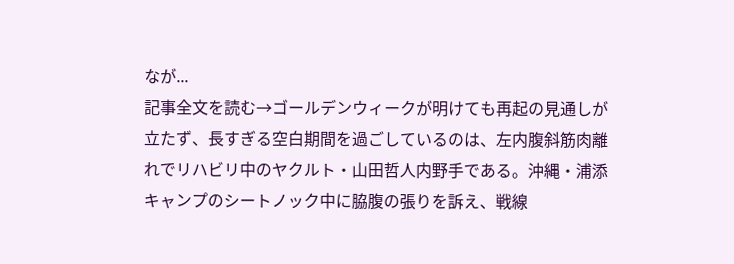なが...
記事全文を読む→ゴールデンウィークが明けても再起の見通しが立たず、長すぎる空白期間を過ごしているのは、左内腹斜筋肉離れでリハビリ中のヤクルト・山田哲人内野手である。沖縄・浦添キャンプのシートノック中に脇腹の張りを訴え、戦線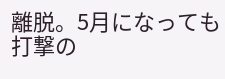離脱。5月になっても打撃の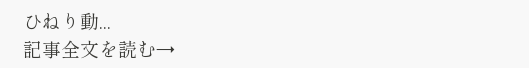ひねり動...
記事全文を読む→